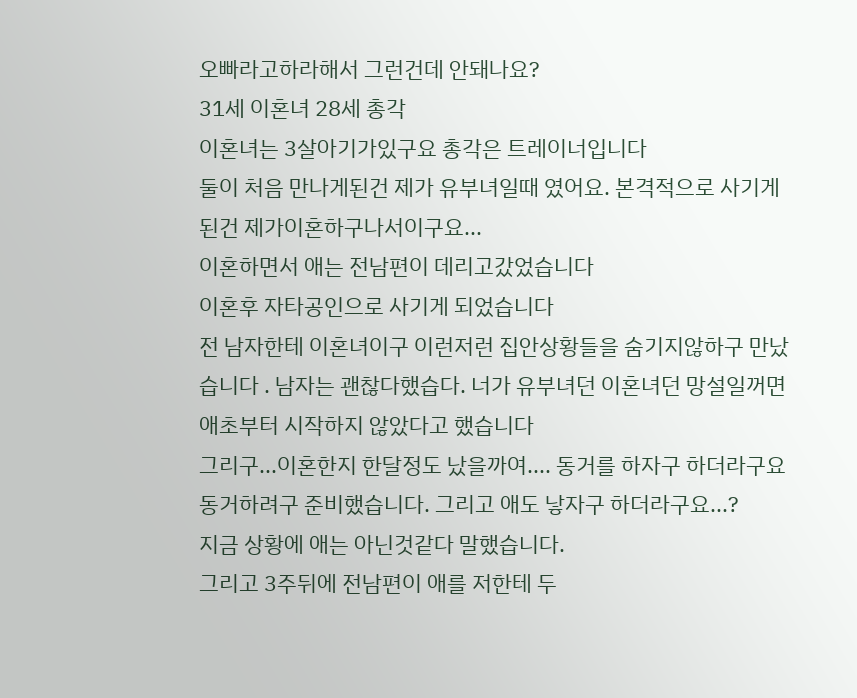오빠라고하라해서 그런건데 안돼나요?
31세 이혼녀 28세 총각
이혼녀는 3살아기가있구요 총각은 트레이너입니다
둘이 처음 만나게된건 제가 유부녀일때 였어요. 본격적으로 사기게된건 제가이혼하구나서이구요...
이혼하면서 애는 전남편이 데리고갔었습니다
이혼후 자타공인으로 사기게 되었습니다
전 남자한테 이혼녀이구 이런저런 집안상황들을 숨기지않하구 만났습니다 . 남자는 괜찮다했습다. 너가 유부녀던 이혼녀던 망설일꺼면 애초부터 시작하지 않았다고 했습니다
그리구...이혼한지 한달정도 났을까여.... 동거를 하자구 하더라구요
동거하려구 준비했습니다. 그리고 애도 낳자구 하더라구요...?
지금 상황에 애는 아닌것같다 말했습니다.
그리고 3주뒤에 전남편이 애를 저한테 두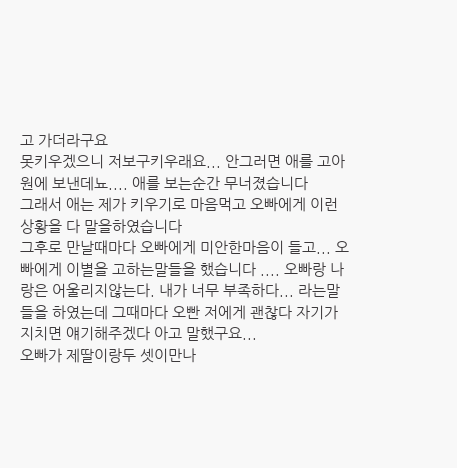고 가더라구요
못키우겠으니 저보구키우래요... 안그러면 애를 고아원에 보낸데뇨.... 애를 보는순간 무너졌습니다
그래서 애는 제가 키우기로 마음먹고 오빠에게 이런 상황을 다 말을하였습니다
그후로 만날때마다 오빠에게 미안한마음이 들고... 오빠에게 이별을 고하는말들을 했습니다 .... 오빠랑 나랑은 어울리지않는다. 내가 너무 부족하다... 라는말들을 하였는데 그때마다 오빤 저에게 괜찮다 자기가 지치면 얘기해주겠다 아고 말했구요...
오빠가 제딸이랑두 셋이만나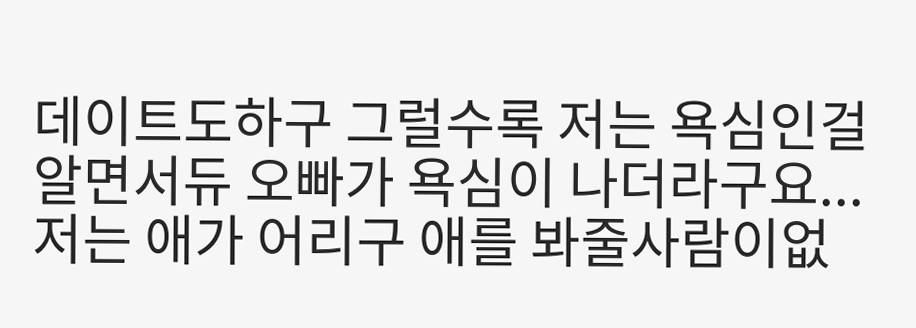데이트도하구 그럴수록 저는 욕심인걸 알면서듀 오빠가 욕심이 나더라구요...
저는 애가 어리구 애를 봐줄사람이없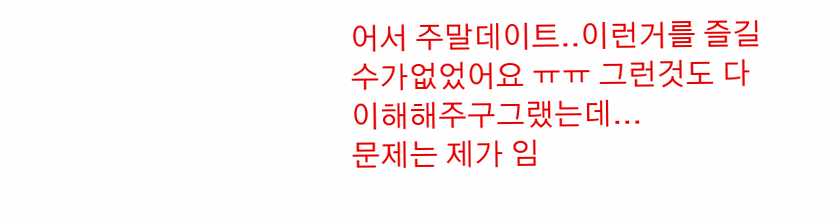어서 주말데이트..이런거를 즐길수가없었어요 ㅠㅠ 그런것도 다 이해해주구그랬는데...
문제는 제가 임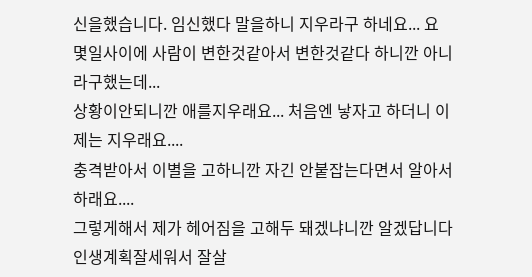신을했습니다. 임신했다 말을하니 지우라구 하네요... 요 몇일사이에 사람이 변한것같아서 변한것같다 하니깐 아니라구했는데...
상황이안되니깐 애를지우래요... 처음엔 낳자고 하더니 이제는 지우래요....
충격받아서 이별을 고하니깐 자긴 안붙잡는다면서 알아서하래요....
그렇게해서 제가 헤어짐을 고해두 돼겠냐니깐 알겠답니다 인생계획잘세워서 잘살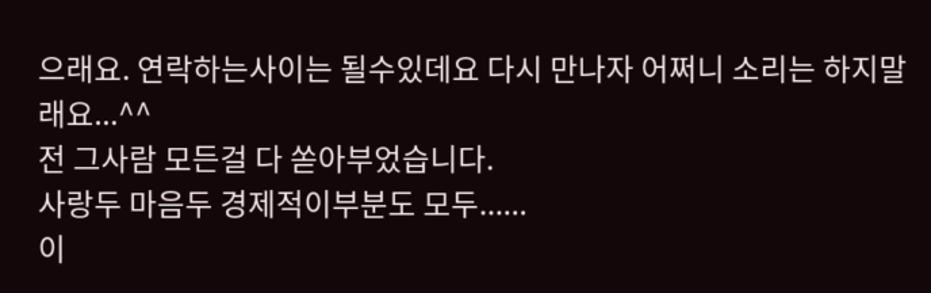으래요. 연락하는사이는 될수있데요 다시 만나자 어쩌니 소리는 하지말래요...^^
전 그사람 모든걸 다 쏟아부었습니다.
사랑두 마음두 경제적이부분도 모두......
이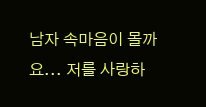남자 속마음이 몰까요... 저를 사랑하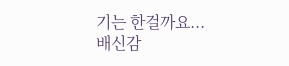기는 한걸까요...
배신감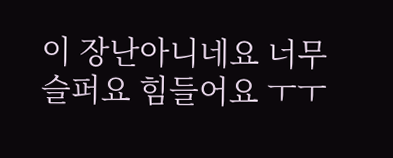이 장난아니네요 너무 슬퍼요 힘들어요 ㅜㅜ